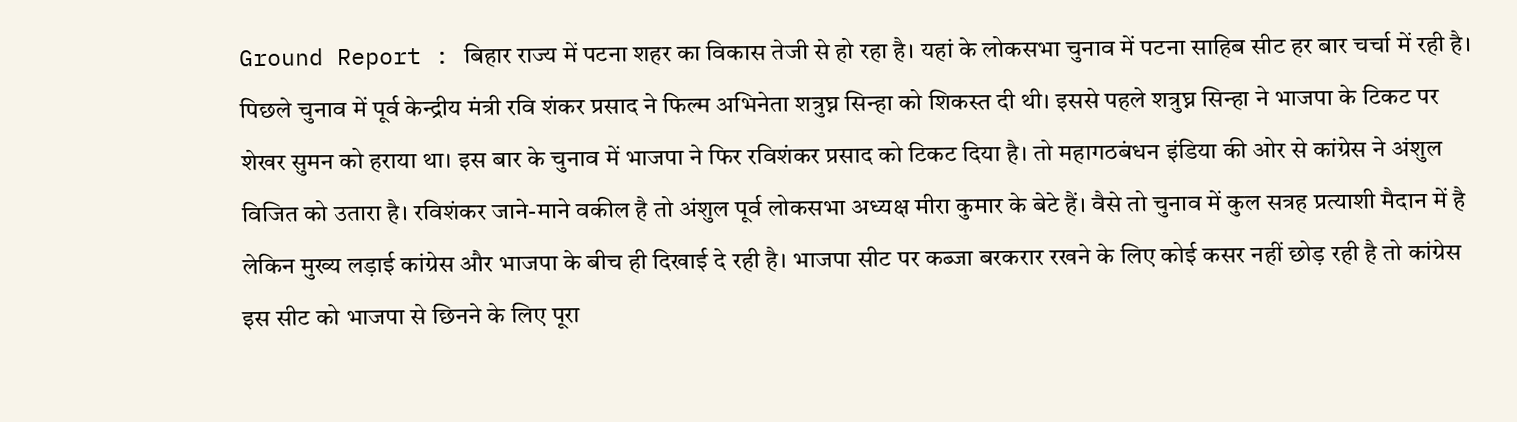Ground Report : बिहार राज्य में पटना शहर का विकास तेजी से हो रहा है। यहां के लोकसभा चुनाव में पटना साहिब सीट हर बार चर्चा में रही है। पिछले चुनाव में पूर्व केन्द्रीय मंत्री रवि शंकर प्रसाद ने फिल्म अभिनेता शत्रुघ्न सिन्हा को शिकस्त दी थी। इससे पहले शत्रुघ्न सिन्हा ने भाजपा के टिकट पर शेखर सुमन को हराया था। इस बार के चुनाव में भाजपा ने फिर रविशंकर प्रसाद को टिकट दिया है। तो महागठबंधन इंडिया की ओर से कांग्रेस ने अंशुल विजित को उतारा है। रविशंकर जाने-माने वकील है तो अंशुल पूर्व लोकसभा अध्यक्ष मीरा कुमार के बेटे हैं। वैसे तो चुनाव में कुल सत्रह प्रत्याशी मैदान में है लेकिन मुख्य लड़ाई कांग्रेस और भाजपा के बीच ही दिखाई दे रही है। भाजपा सीट पर कब्जा बरकरार रखने के लिए कोई कसर नहीं छोड़ रही है तो कांग्रेस इस सीट को भाजपा से छिनने के लिए पूरा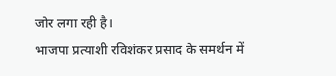जोर लगा रही है।
भाजपा प्रत्याशी रविशंकर प्रसाद के समर्थन में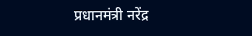प्रधानमंत्री नरेंद्र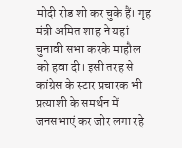मोदी रोड शो कर चुके हैं। गृह मंत्री अमित शाह ने यहां चुनावी सभा करके माहौल को हवा दी। इसी तरह से कांग्रेस के स्टार प्रचारक भी प्रत्याशी के समर्थन में जनसभाएं कर जोर लगा रहे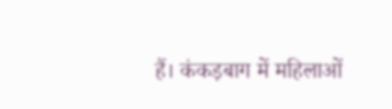हैं। कंकड़बाग में महिलाओं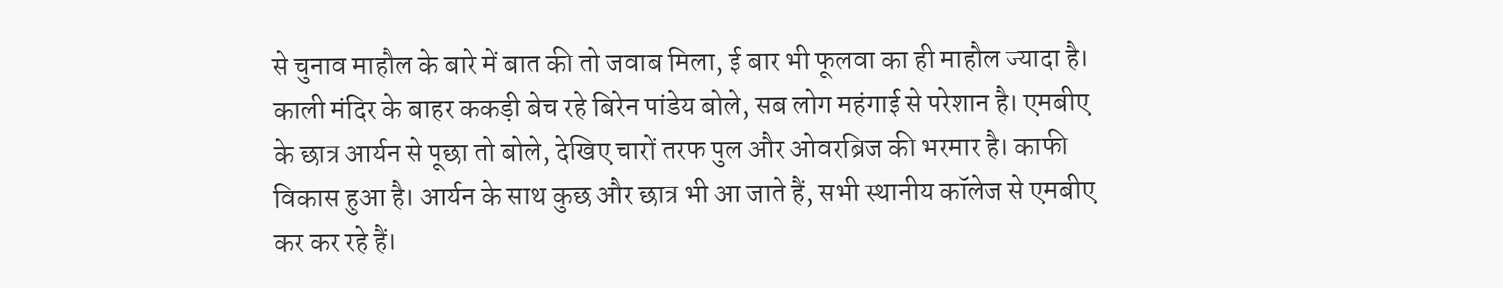से चुनाव माहौल के बारे में बात की तो जवाब मिला, ई बार भी फूलवा का ही माहौल ज्यादा है। काली मंदिर के बाहर ककड़ी बेच रहे बिरेन पांडेय बोले, सब लोग महंगाई से परेशान है। एमबीए के छात्र आर्यन से पूछा तो बोले, देखिए चारों तरफ पुल और ओवरब्रिज की भरमार है। काफी विकास हुआ है। आर्यन के साथ कुछ और छात्र भी आ जाते हैं, सभी स्थानीय कॉलेज से एमबीए कर कर रहे हैं।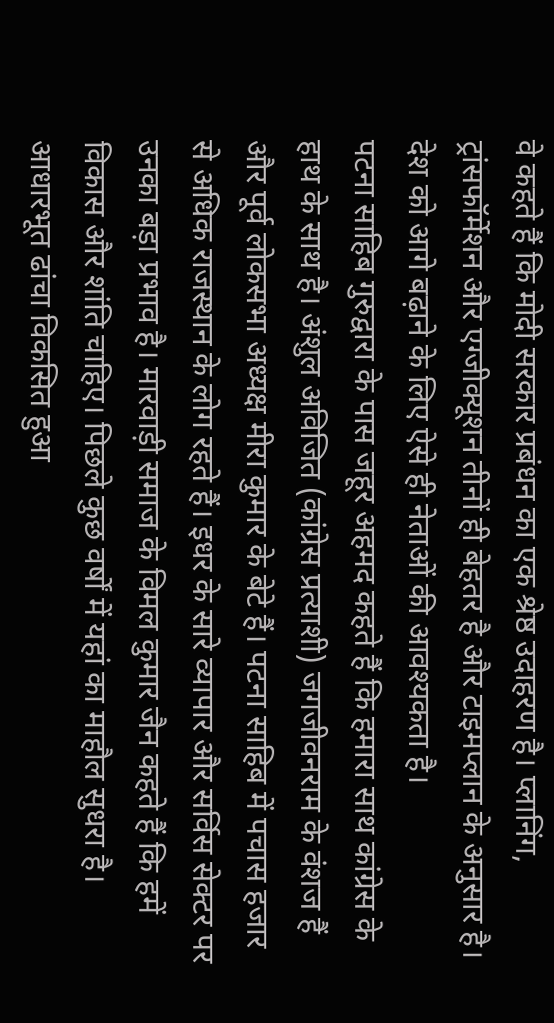वे कहते हैं कि मोदी सरकार प्रबंधन का एक श्रेष्ठ उदाहरण है। प्लानिंग, ट्रांसफॉर्मेशन और एग्जीक्यूशन तीनों ही बेहतर है और टाइमप्लान के अनुसार है। देश को आगे बढ़ाने के लिए ऐसे ही नेताओं की आवश्यकता है।
पटना साहिब गुरुद्वारा के पास जहूर अहमद कहते हैं कि हमारा साथ कांग्रेस के हाथ के साथ है। अंशुल अविजित (कांग्रेस प्रत्याशी) जगजीवनराम के वंशज हैं और पूर्व लोकसभा अध्यक्ष मीरा कुमार के बेटे हैं। पटना साहिब में पचास हजार से अधिक राजस्थान के लोग रहते हैं। इधर के सारे व्यापार और सर्विस सेक्टर पर उनका बड़ा प्रभाव है। मारवाड़ी समाज के विमल कुमार जैन कहते हैं कि हमें विकास और शांति चाहिए। पिछले कुछ वर्षों में यहां का माहौल सुधरा है। आधारभूत ढांचा विकसित हुआ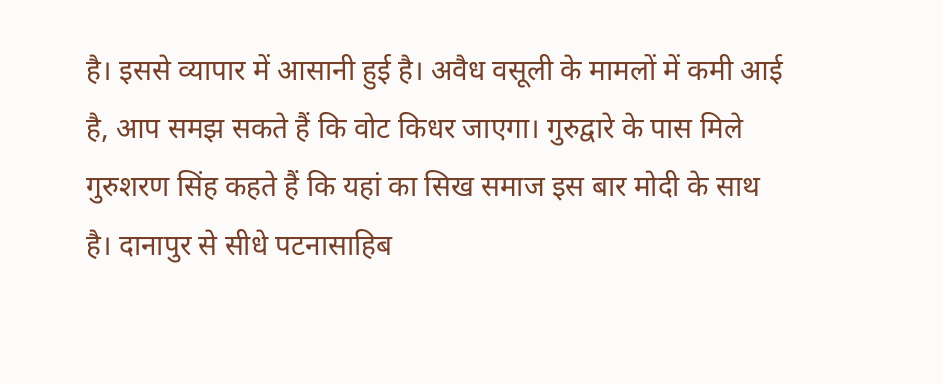है। इससे व्यापार में आसानी हुई है। अवैध वसूली के मामलों में कमी आई है, आप समझ सकते हैं कि वोट किधर जाएगा। गुरुद्वारे के पास मिले गुरुशरण सिंह कहते हैं कि यहां का सिख समाज इस बार मोदी के साथ है। दानापुर से सीधे पटनासाहिब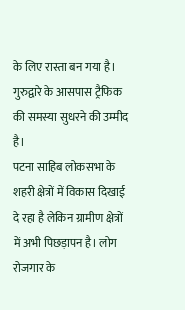के लिए रास्ता बन गया है। गुरुद्वारे के आसपास ट्रैफिक की समस्या सुधरने की उम्मीद है।
पटना साहिब लोकसभा के शहरी क्षेत्रों में विकास दिखाई दे रहा है लेकिन ग्रामीण क्षेत्रों में अभी पिछड़ापन है। लोग रोजगार के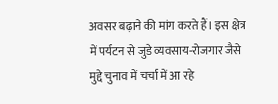अवसर बढ़ाने की मांग करते हैं। इस क्षेत्र में पर्यटन से जुडे व्यवसाय-रोजगार जैसे मुद्दे चुनाव में चर्चा में आ रहे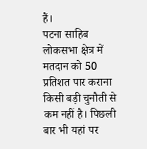हैं।
पटना साहिब लोकसभा क्षेत्र में मतदान को 50 प्रतिशत पार कराना किसी बड़ी चुनौती से कम नहीं है। पिछली बार भी यहां पर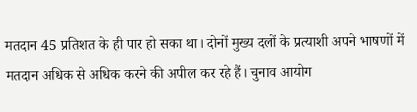मतदान 45 प्रतिशत के ही पार हो सका था। दोनों मुख्य दलों के प्रत्याशी अपने भाषणों में मतदान अधिक से अधिक करने की अपील कर रहे हैं। चुनाव आयोग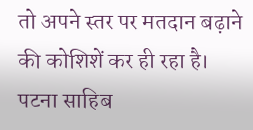तो अपने स्तर पर मतदान बढ़ाने की कोशिशें कर ही रहा है।
पटना साहिब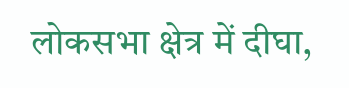लोकसभा क्षेत्र में दीघा,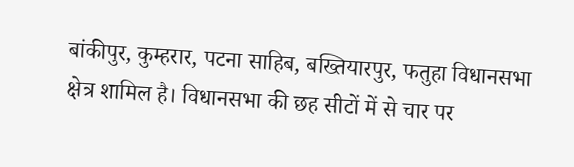बांकीपुर, कुम्हरार, पटना साहिब, बख्तियारपुर, फतुहा विधानसभा क्षेत्र शामिल है। विधानसभा की छह सीटों में से चार पर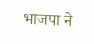भाजपा ने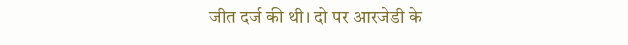जीत दर्ज की थी। दो पर आरजेडी के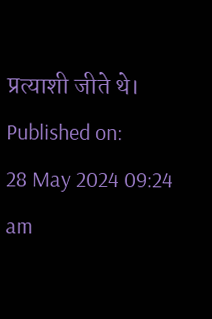प्रत्याशी जीते थे।
Published on:
28 May 2024 09:24 am